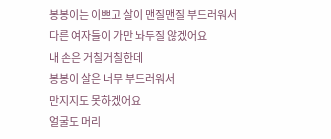봉봉이는 이쁘고 살이 맨질맨질 부드러워서
다른 여자들이 가만 놔두질 않겠어요
내 손은 거칠거칠한데
봉봉이 살은 너무 부드러워서
만지지도 못하겠어요
얼굴도 머리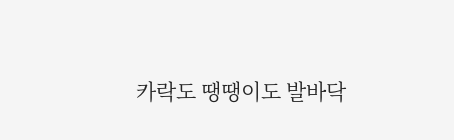카락도 땡땡이도 발바닥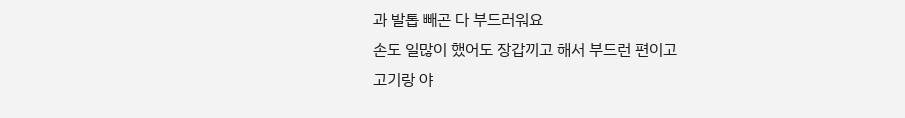과 발톱 빼곤 다 부드러워요
손도 일많이 했어도 장갑끼고 해서 부드런 편이고
고기랑 야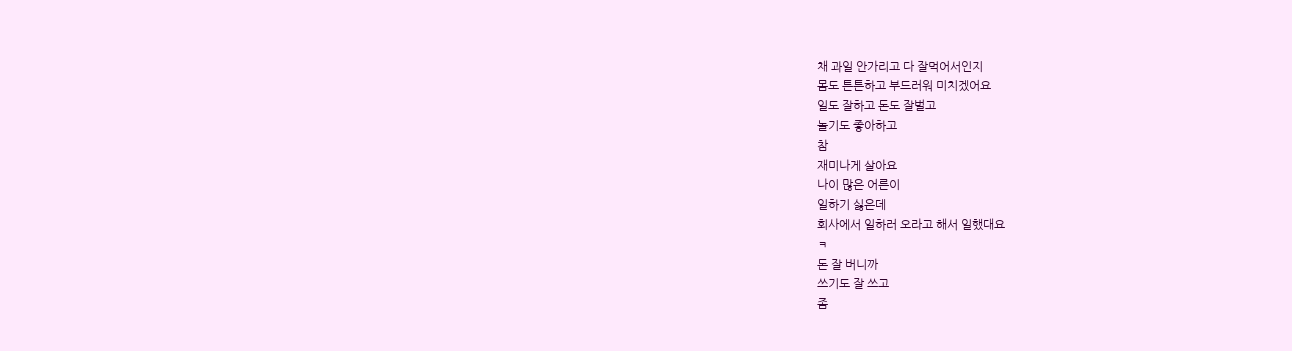채 과일 안가리고 다 잘먹어서인지
몸도 튼튼하고 부드러워 미치겠어요
일도 잘하고 돈도 잘벌고
놀기도 좋아하고
참
재미나게 살아요
나이 많은 어른이
일하기 싫은데
회사에서 일하러 오라고 해서 일했대요
ㅋ
돈 잘 버니까
쓰기도 잘 쓰고
좀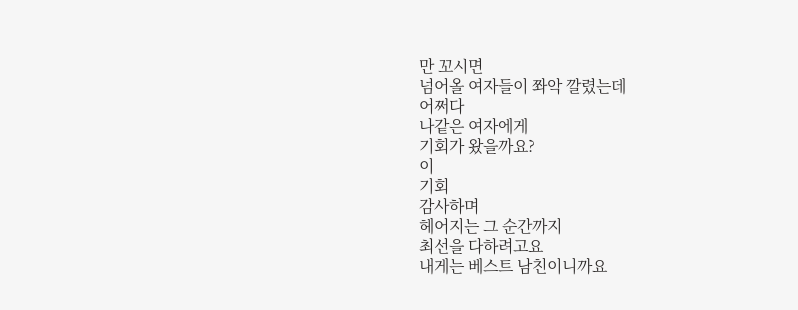만 꼬시면
넘어올 여자들이 쫘악 깔렸는데
어쩌다
나같은 여자에게
기회가 왔을까요?
이
기회
감사하며
헤어지는 그 순간까지
최선을 다하려고요
내게는 베스트 남친이니까요